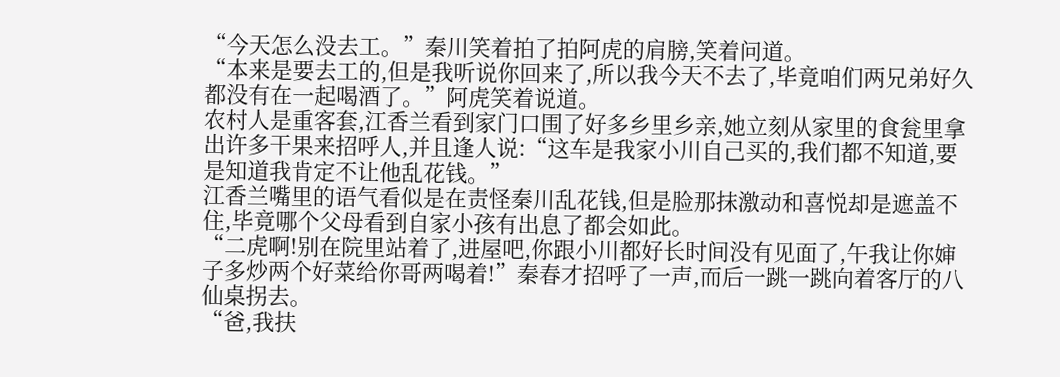“今天怎么没去工。”秦川笑着拍了拍阿虎的肩膀,笑着问道。
“本来是要去工的,但是我听说你回来了,所以我今天不去了,毕竟咱们两兄弟好久都没有在一起喝酒了。”阿虎笑着说道。
农村人是重客套,江香兰看到家门口围了好多乡里乡亲,她立刻从家里的食瓮里拿出许多干果来招呼人,并且逢人说:“这车是我家小川自己买的,我们都不知道,要是知道我肯定不让他乱花钱。”
江香兰嘴里的语气看似是在责怪秦川乱花钱,但是脸那抹激动和喜悦却是遮盖不住,毕竟哪个父母看到自家小孩有出息了都会如此。
“二虎啊!别在院里站着了,进屋吧,你跟小川都好长时间没有见面了,午我让你婶子多炒两个好菜给你哥两喝着!”秦春才招呼了一声,而后一跳一跳向着客厅的八仙桌拐去。
“爸,我扶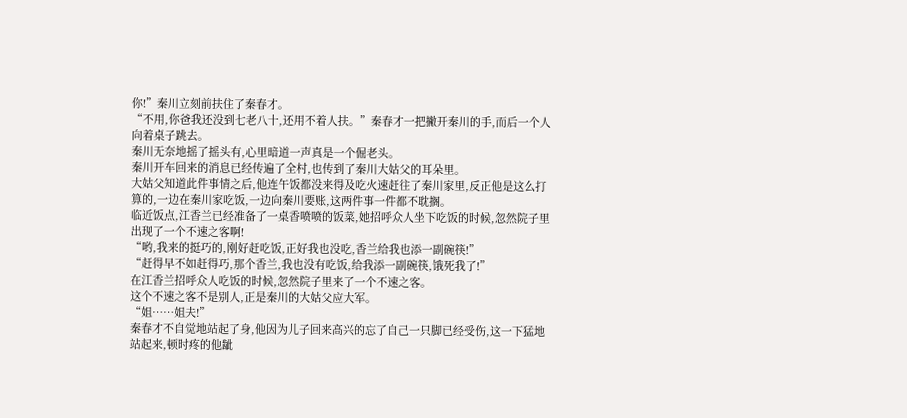你!”秦川立刻前扶住了秦春才。
“不用,你爸我还没到七老八十,还用不着人扶。”秦春才一把撇开秦川的手,而后一个人向着桌子跳去。
秦川无奈地摇了摇头有,心里暗道一声真是一个倔老头。
秦川开车回来的消息已经传遍了全村,也传到了秦川大姑父的耳朵里。
大姑父知道此件事情之后,他连午饭都没来得及吃火速赶往了秦川家里,反正他是这么打算的,一边在秦川家吃饭,一边向秦川要账,这两件事一件都不耽搁。
临近饭点,江香兰已经准备了一桌香喷喷的饭菜,她招呼众人坐下吃饭的时候,忽然院子里出现了一个不速之客啊!
“哟,我来的挺巧的,刚好赶吃饭,正好我也没吃,香兰给我也添一副碗筷!”
“赶得早不如赶得巧,那个香兰,我也没有吃饭,给我添一副碗筷,饿死我了!”
在江香兰招呼众人吃饭的时候,忽然院子里来了一个不速之客。
这个不速之客不是别人,正是秦川的大姑父应大军。
“姐……姐夫!”
秦春才不自觉地站起了身,他因为儿子回来高兴的忘了自己一只脚已经受伤,这一下猛地站起来,顿时疼的他龇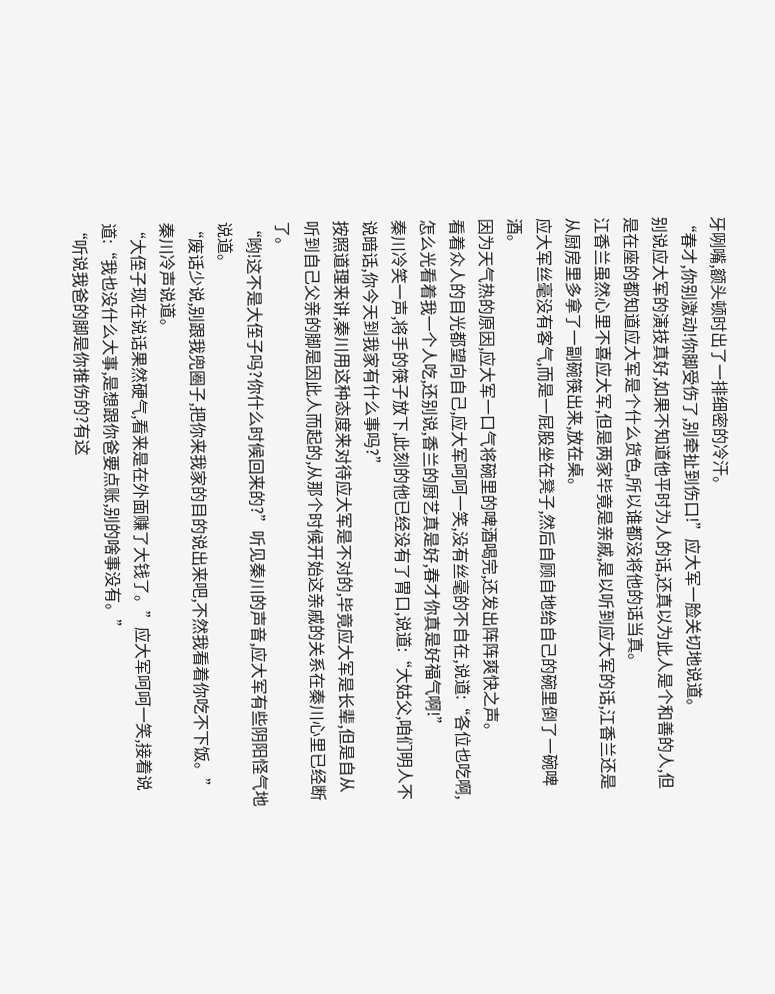牙咧嘴,额头顿时出了一排细密的冷汗。
“春才,你别激动!你脚受伤了,别牵扯到伤口!”应大军一脸关切地说道。
别说应大军的演技真好,如果不知道他平时为人的话,还真以为此人是个和善的人,但是在座的都知道应大军是个什么货色,所以谁都没将他的话当真。
江香兰虽然心里不喜应大军,但是两家毕竟是亲戚,是以听到应大军的话,江香兰还是从厨房里多拿了一副碗筷出来,放在桌。
应大军丝毫没有客气,而是一屁股坐在凳子,然后自顾自地给自己的碗里倒了一碗啤酒。
因为天气热的原因,应大军一口气将碗里的啤酒喝完,还发出阵阵爽快之声。
看着众人的目光都望向自己,应大军呵呵一笑,没有丝毫的不自在,说道:“各位也吃啊,怎么光看着我一个人吃,还别说,香兰的厨艺真是好,春才你真是好福气啊!”
秦川冷笑一声,将手的筷子放下,此刻的他已经没有了胃口,说道:“大姑父,咱们明人不说暗话,你今天到我家有什么事吗?”
按照道理来讲,秦川用这种态度来对待应大军是不对的,毕竟应大军是长辈,但是自从听到自己父亲的脚是因此人而起的,从那个时候开始这亲戚的关系在秦川心里已经断了。
“哟!这不是大侄子吗?你什么时候回来的?”听见秦川的声音,应大军有些阴阳怪气地说道。
“废话少说,别跟我兜圈子,把你来我家的目的说出来吧,不然我看着你吃不下饭。”秦川冷声说道。
“大侄子现在说话果然硬气,看来是在外面赚了大钱了。”应大军呵呵一笑,接着说道:“我也没什么大事,是想跟你爸要点账,别的啥事没有。”
“听说我爸的脚是你推伤的?有这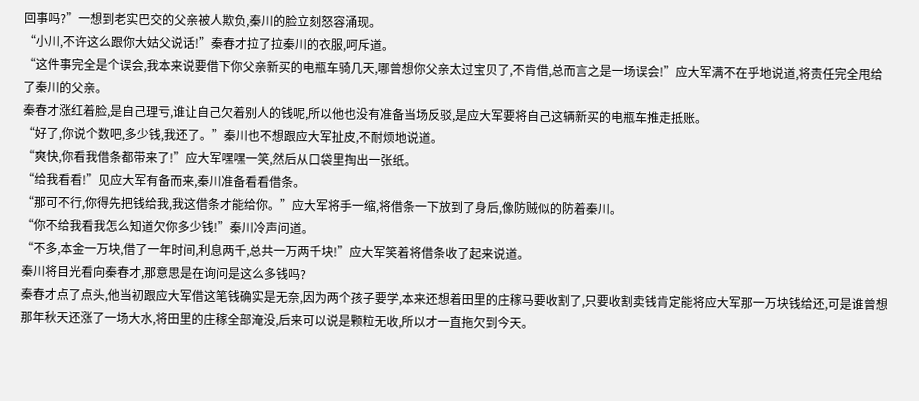回事吗?”一想到老实巴交的父亲被人欺负,秦川的脸立刻怒容涌现。
“小川,不许这么跟你大姑父说话!”秦春才拉了拉秦川的衣服,呵斥道。
“这件事完全是个误会,我本来说要借下你父亲新买的电瓶车骑几天,哪曾想你父亲太过宝贝了,不肯借,总而言之是一场误会!”应大军满不在乎地说道,将责任完全甩给了秦川的父亲。
秦春才涨红着脸,是自己理亏,谁让自己欠着别人的钱呢,所以他也没有准备当场反驳,是应大军要将自己这辆新买的电瓶车推走抵账。
“好了,你说个数吧,多少钱,我还了。”秦川也不想跟应大军扯皮,不耐烦地说道。
“爽快,你看我借条都带来了!”应大军嘿嘿一笑,然后从口袋里掏出一张纸。
“给我看看!”见应大军有备而来,秦川准备看看借条。
“那可不行,你得先把钱给我,我这借条才能给你。”应大军将手一缩,将借条一下放到了身后,像防贼似的防着秦川。
“你不给我看我怎么知道欠你多少钱!”秦川冷声问道。
“不多,本金一万块,借了一年时间,利息两千,总共一万两千块!”应大军笑着将借条收了起来说道。
秦川将目光看向秦春才,那意思是在询问是这么多钱吗?
秦春才点了点头,他当初跟应大军借这笔钱确实是无奈,因为两个孩子要学,本来还想着田里的庄稼马要收割了,只要收割卖钱肯定能将应大军那一万块钱给还,可是谁曾想那年秋天还涨了一场大水,将田里的庄稼全部淹没,后来可以说是颗粒无收,所以才一直拖欠到今天。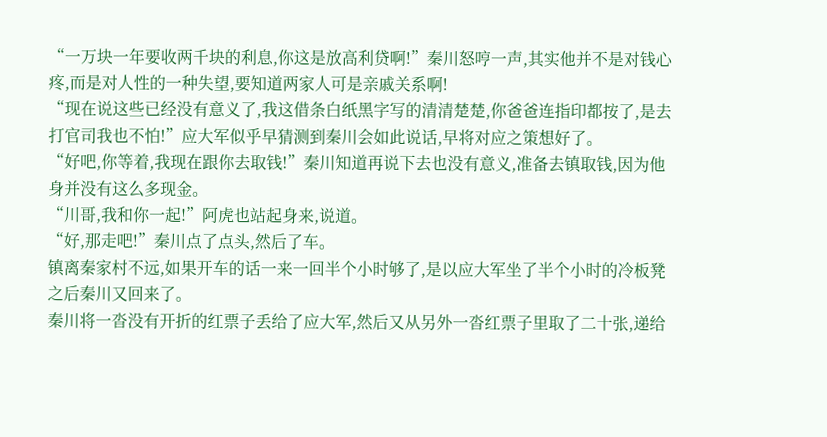“一万块一年要收两千块的利息,你这是放高利贷啊!”秦川怒哼一声,其实他并不是对钱心疼,而是对人性的一种失望,要知道两家人可是亲戚关系啊!
“现在说这些已经没有意义了,我这借条白纸黑字写的清清楚楚,你爸爸连指印都按了,是去打官司我也不怕!”应大军似乎早猜测到秦川会如此说话,早将对应之策想好了。
“好吧,你等着,我现在跟你去取钱!”秦川知道再说下去也没有意义,准备去镇取钱,因为他身并没有这么多现金。
“川哥,我和你一起!”阿虎也站起身来,说道。
“好,那走吧!”秦川点了点头,然后了车。
镇离秦家村不远,如果开车的话一来一回半个小时够了,是以应大军坐了半个小时的冷板凳之后秦川又回来了。
秦川将一沓没有开折的红票子丢给了应大军,然后又从另外一沓红票子里取了二十张,递给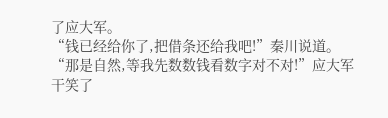了应大军。
“钱已经给你了,把借条还给我吧!”秦川说道。
“那是自然,等我先数数钱看数字对不对!”应大军干笑了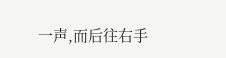一声,而后往右手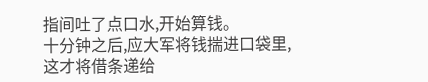指间吐了点口水,开始算钱。
十分钟之后,应大军将钱揣进口袋里,这才将借条递给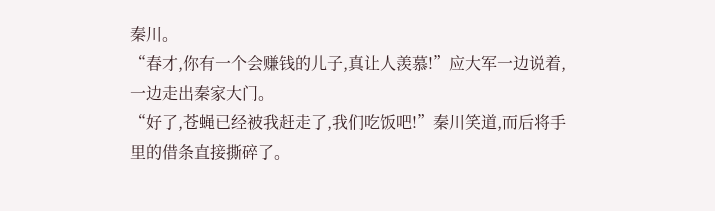秦川。
“春才,你有一个会赚钱的儿子,真让人羡慕!”应大军一边说着,一边走出秦家大门。
“好了,苍蝇已经被我赶走了,我们吃饭吧!”秦川笑道,而后将手里的借条直接撕碎了。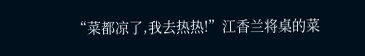“菜都凉了,我去热热!”江香兰将桌的菜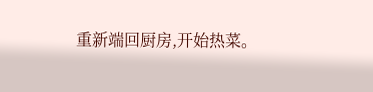重新端回厨房,开始热菜。